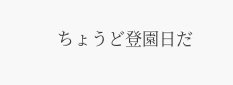ちょうど登園日だ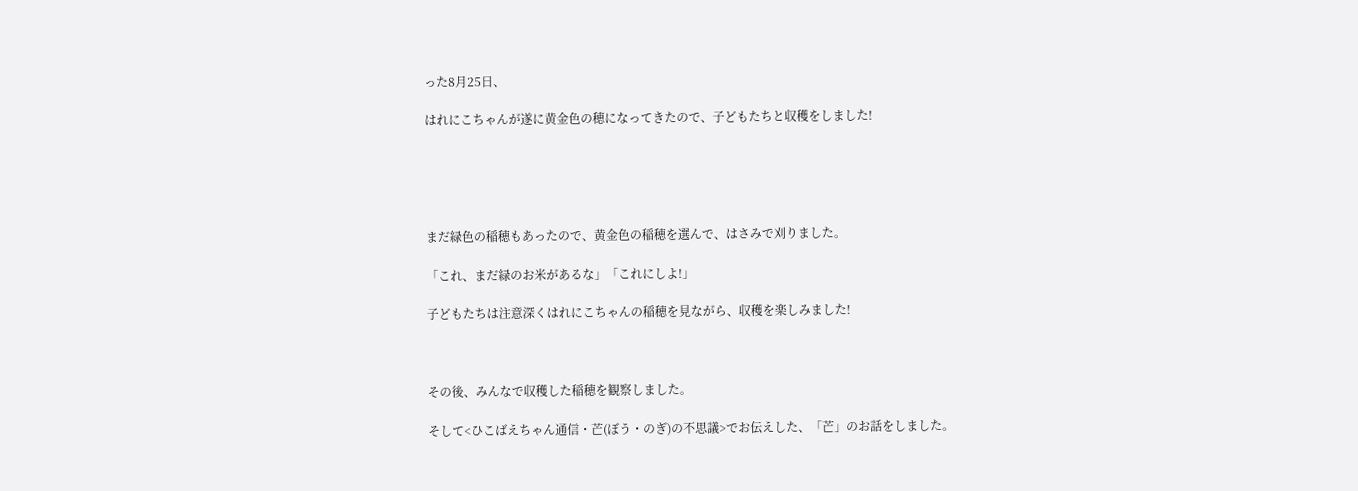った8月25日、

はれにこちゃんが遂に黄金色の穂になってきたので、子どもたちと収穫をしました!





まだ緑色の稲穂もあったので、黄金色の稲穂を選んで、はさみで刈りました。

「これ、まだ緑のお米があるな」「これにしよ!」

子どもたちは注意深くはれにこちゃんの稲穂を見ながら、収穫を楽しみました!



その後、みんなで収穫した稲穂を観察しました。

そして<ひこばえちゃん通信・芒(ぼう・のぎ)の不思議>でお伝えした、「芒」のお話をしました。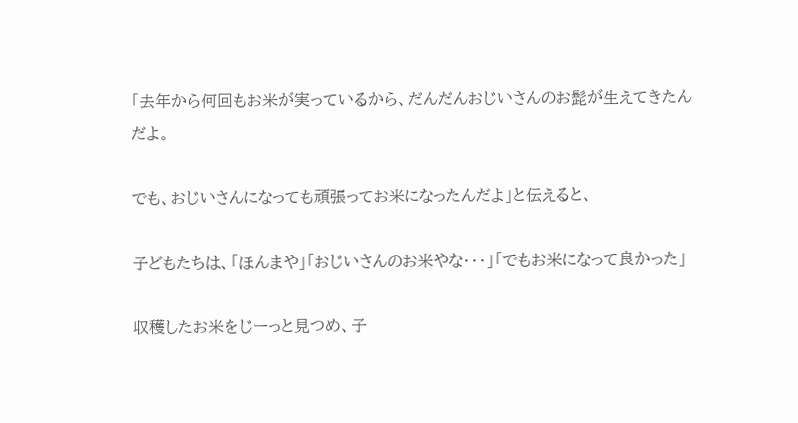「去年から何回もお米が実っているから、だんだんおじいさんのお髭が生えてきたんだよ。

でも、おじいさんになっても頑張ってお米になったんだよ」と伝えると、

子どもたちは、「ほんまや」「おじいさんのお米やな・・・」「でもお米になって良かった」

収穫したお米をじーっと見つめ、子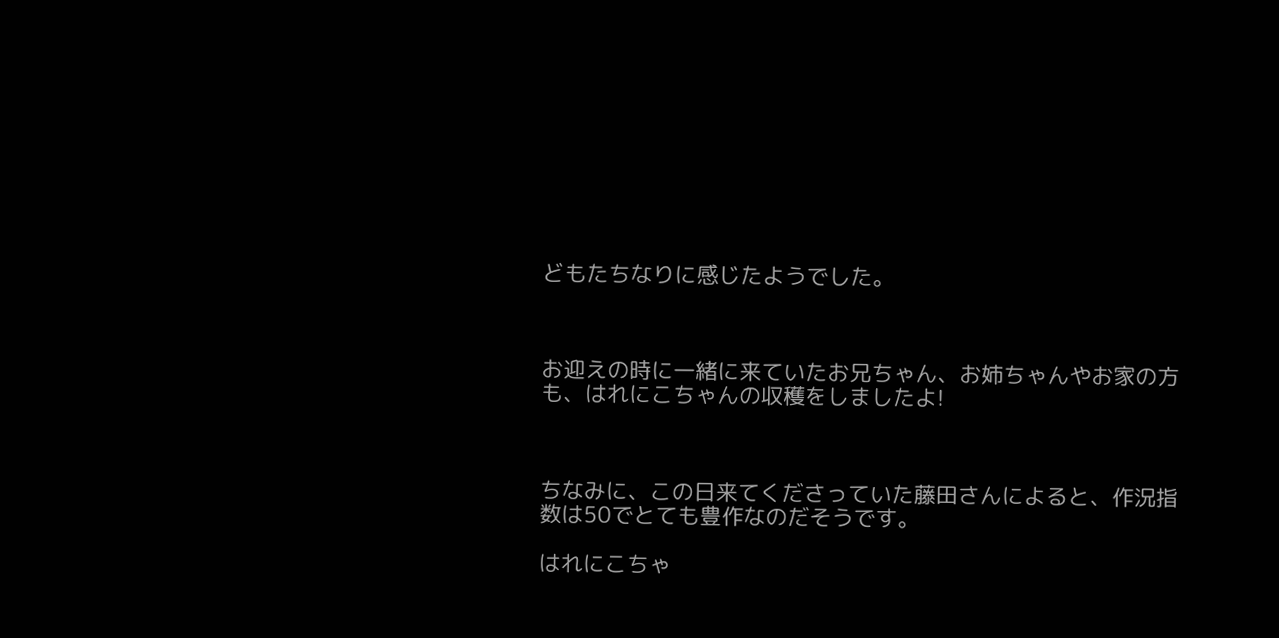どもたちなりに感じたようでした。



お迎えの時に一緒に来ていたお兄ちゃん、お姉ちゃんやお家の方も、はれにこちゃんの収穫をしましたよ!



ちなみに、この日来てくださっていた藤田さんによると、作況指数は50でとても豊作なのだそうです。

はれにこちゃ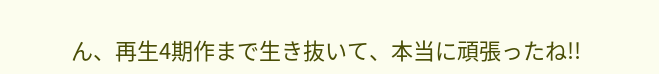ん、再生4期作まで生き抜いて、本当に頑張ったね!!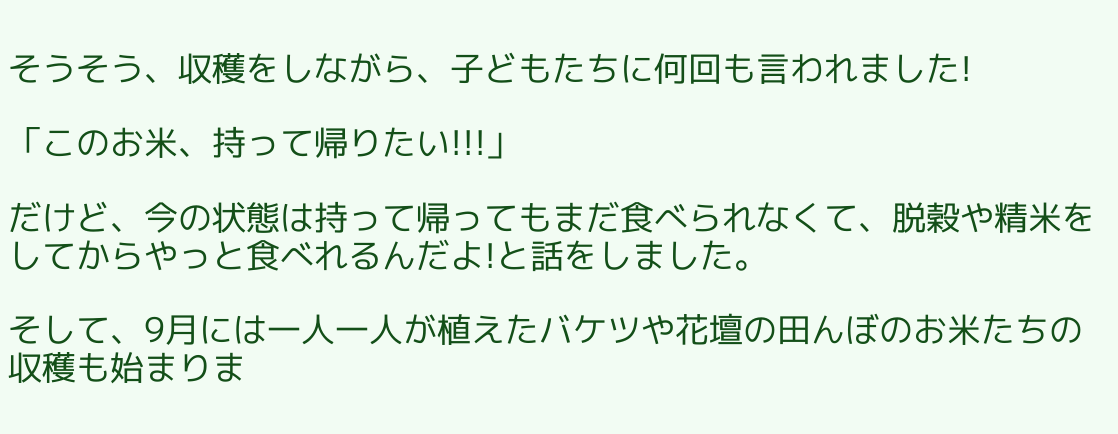そうそう、収穫をしながら、子どもたちに何回も言われました!

「このお米、持って帰りたい!!!」

だけど、今の状態は持って帰ってもまだ食べられなくて、脱穀や精米をしてからやっと食べれるんだよ!と話をしました。

そして、9月には一人一人が植えたバケツや花壇の田んぼのお米たちの収穫も始まりま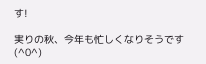す!

実りの秋、今年も忙しくなりそうです(^0^)